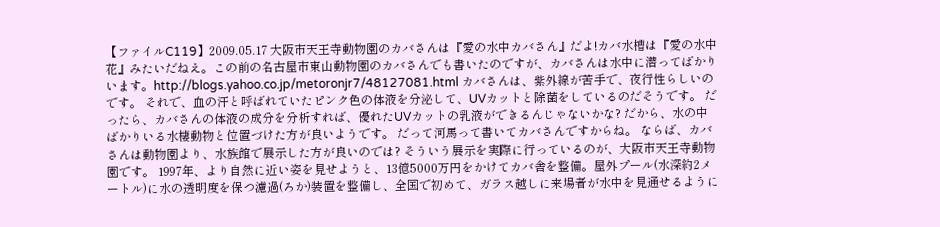【ファイルC119】2009.05.17 大阪市天王寺動物園のカバさんは『愛の水中カバさん』だよ!カバ水槽は『愛の水中花』みたいだねえ。この前の名古屋市東山動物園のカバさんでも書いたのですが、カバさんは水中に潜ってばかりいます。http://blogs.yahoo.co.jp/metoronjr7/48127081.html カバさんは、紫外線が苦手で、夜行性らしいのです。 それで、血の汗と呼ばれていたピンク色の体液を分泌して、UVカットと除菌をしているのだそうです。 だったら、カバさんの体液の成分を分析すれば、優れたUVカットの乳液ができるんじゃないかな? だから、水の中ばかりいる水棲動物と位置づけた方が良いようです。 だって河馬って書いてカバさんですからね。 ならば、カバさんは動物園より、水族館で展示した方が良いのでは? そういう展示を実際に行っているのが、大阪市天王寺動物園です。 1997年、より自然に近い姿を見せようと、13億5000万円をかけてカバ舎を整備。屋外プール(水深約2メートル)に水の透明度を保つ濾過(ろか)装置を整備し、全国で初めて、ガラス越しに来場者が水中を見通せるように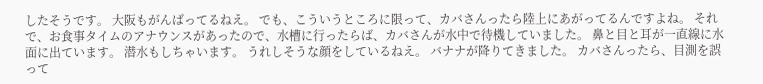したそうです。 大阪もがんばってるねえ。 でも、こういうところに限って、カバさんったら陸上にあがってるんですよね。 それで、お食事タイムのアナウンスがあったので、水槽に行ったらば、カバさんが水中で待機していました。 鼻と目と耳が一直線に水面に出ています。 潜水もしちゃいます。 うれしそうな顔をしているねえ。 バナナが降りてきました。 カバさんったら、目測を誤って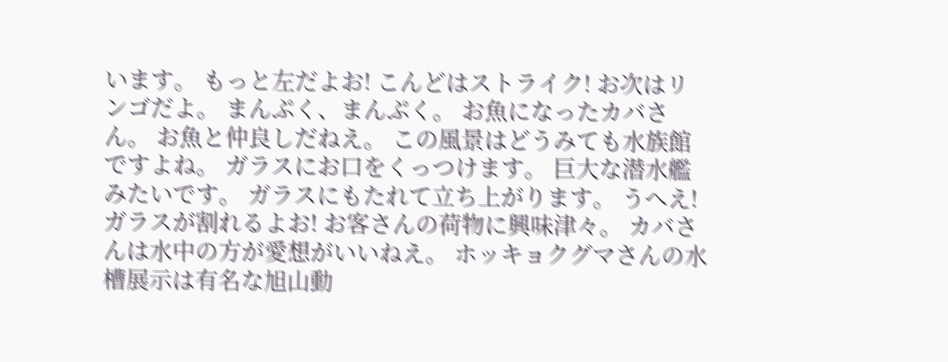います。 もっと左だよお! こんどはストライク! お次はリンゴだよ。 まんぷく、まんぷく。 お魚になったカバさん。 お魚と仲良しだねえ。 この風景はどうみても水族館ですよね。 ガラスにお口をくっつけます。 巨大な潜水艦みたいです。 ガラスにもたれて立ち上がります。 うへえ!ガラスが割れるよお! お客さんの荷物に興味津々。 カバさんは水中の方が愛想がいいねえ。 ホッキョクグマさんの水槽展示は有名な旭山動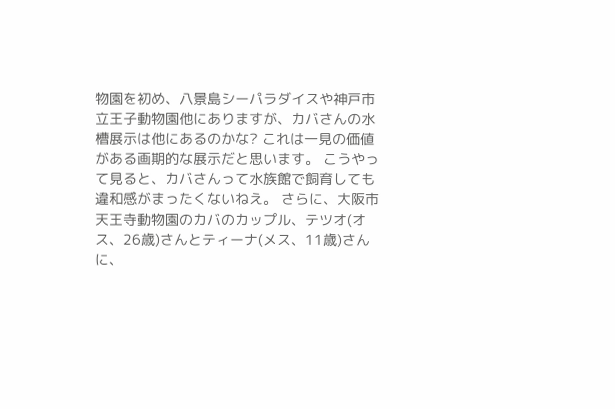物園を初め、八景島シーパラダイスや神戸市立王子動物園他にありますが、カバさんの水槽展示は他にあるのかな? これは一見の価値がある画期的な展示だと思います。 こうやって見ると、カバさんって水族館で飼育しても違和感がまったくないねえ。 さらに、大阪市天王寺動物園のカバのカップル、テツオ(オス、26歳)さんとティーナ(メス、11歳)さんに、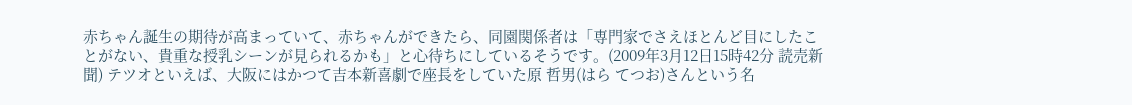赤ちゃん誕生の期待が高まっていて、赤ちゃんができたら、同園関係者は「専門家でさえほとんど目にしたことがない、貴重な授乳シーンが見られるかも」と心待ちにしているそうです。(2009年3月12日15時42分 読売新聞) テツオといえば、大阪にはかつて吉本新喜劇で座長をしていた原 哲男(はら てつお)さんという名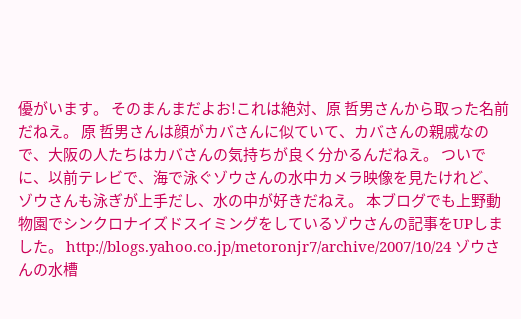優がいます。 そのまんまだよお!これは絶対、原 哲男さんから取った名前だねえ。 原 哲男さんは顔がカバさんに似ていて、カバさんの親戚なので、大阪の人たちはカバさんの気持ちが良く分かるんだねえ。 ついでに、以前テレビで、海で泳ぐゾウさんの水中カメラ映像を見たけれど、ゾウさんも泳ぎが上手だし、水の中が好きだねえ。 本ブログでも上野動物園でシンクロナイズドスイミングをしているゾウさんの記事をUPしました。 http://blogs.yahoo.co.jp/metoronjr7/archive/2007/10/24 ゾウさんの水槽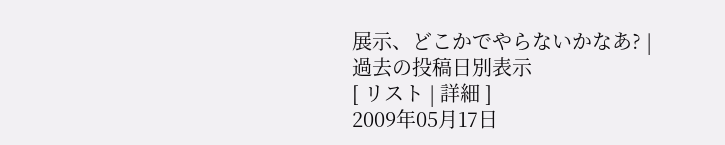展示、どこかでやらないかなあ? |
過去の投稿日別表示
[ リスト | 詳細 ]
2009年05月17日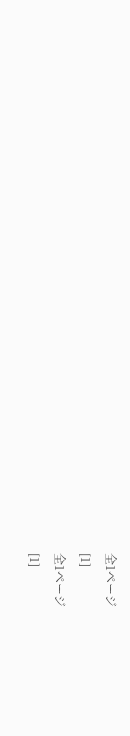全1ページ
[1]
全1ページ
[1]